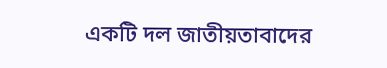একটি দল জাতীয়তাবাদের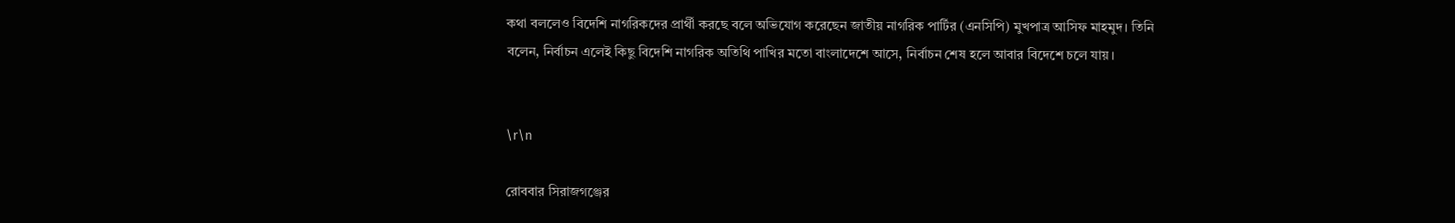কথা বললেও বিদেশি নাগরিকদের প্রার্থী করছে বলে অভিযোগ করেছেন জাতীয় নাগরিক পার্টির (এনসিপি) মুখপাত্র আসিফ মাহমুদ। তিনি বলেন, নির্বাচন এলেই কিছু বিদেশি নাগরিক অতিথি পাখির মতো বাংলাদেশে আসে, নির্বাচন শেষ হলে আবার বিদেশে চলে যায়।


\r\n

রোববার সিরাজগঞ্জের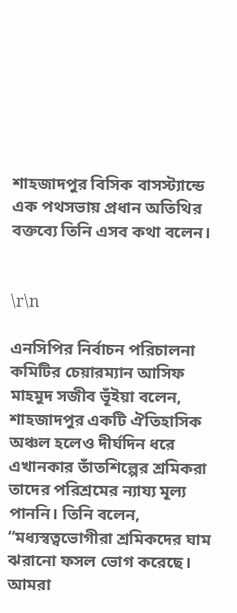শাহজাদপুর বিসিক বাসস্ট্যান্ডে এক পথসভায় প্রধান অতিথির বক্তব্যে তিনি এসব কথা বলেন।


\r\n

এনসিপির নির্বাচন পরিচালনা কমিটির চেয়ারম্যান আসিফ মাহমুদ সজীব ভূঁইয়া বলেন, শাহজাদপুর একটি ঐতিহাসিক অঞ্চল হলেও দীর্ঘদিন ধরে এখানকার তাঁতশিল্পের শ্রমিকরা তাদের পরিশ্রমের ন্যায্য মূল্য পাননি। তিনি বলেন, “মধ্যস্বত্বভোগীরা শ্রমিকদের ঘাম ঝরানো ফসল ভোগ করেছে। আমরা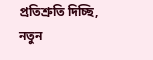প্রতিশ্রুতি দিচ্ছি, নতুন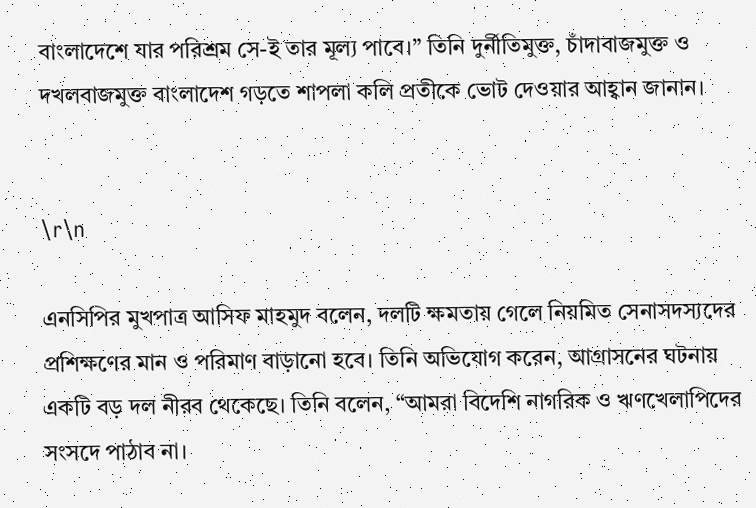বাংলাদেশে যার পরিশ্রম সে-ই তার মূল্য পাবে।” তিনি দুর্নীতিমুক্ত, চাঁদাবাজমুক্ত ও দখলবাজমুক্ত বাংলাদেশ গড়তে শাপলা কলি প্রতীকে ভোট দেওয়ার আহ্বান জানান।


\r\n

এনসিপির মুখপাত্র আসিফ মাহমুদ বলেন, দলটি ক্ষমতায় গেলে নিয়মিত সেনাসদস্যদের প্রশিক্ষণের মান ও পরিমাণ বাড়ানো হবে। তিনি অভিযোগ করেন, আগ্রাসনের ঘটনায় একটি বড় দল নীরব থেকেছে। তিনি বলেন, “আমরা বিদেশি নাগরিক ও ঋণখেলাপিদের সংসদে পাঠাব না।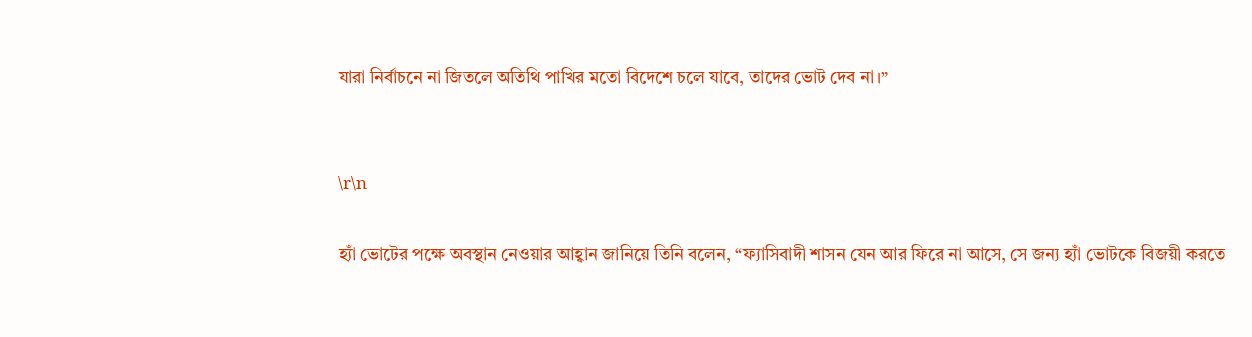যারা নির্বাচনে না জিতলে অতিথি পাখির মতো বিদেশে চলে যাবে, তাদের ভোট দেব না।”


\r\n

হ্যাঁ ভোটের পক্ষে অবস্থান নেওয়ার আহ্বান জানিয়ে তিনি বলেন, “ফ্যাসিবাদী শাসন যেন আর ফিরে না আসে, সে জন্য হ্যাঁ ভোটকে বিজয়ী করতে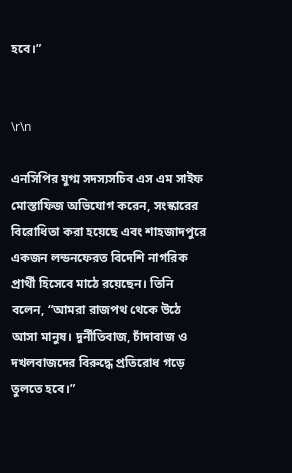হবে।”


\r\n

এনসিপির যুগ্ম সদস্যসচিব এস এম সাইফ মোস্তাফিজ অভিযোগ করেন, সংস্কারের বিরোধিতা করা হয়েছে এবং শাহজাদপুরে একজন লন্ডনফেরত বিদেশি নাগরিক প্রার্থী হিসেবে মাঠে রয়েছেন। তিনি বলেন, “আমরা রাজপথ থেকে উঠে আসা মানুষ। দুর্নীতিবাজ, চাঁদাবাজ ও দখলবাজদের বিরুদ্ধে প্রতিরোধ গড়ে তুলতে হবে।”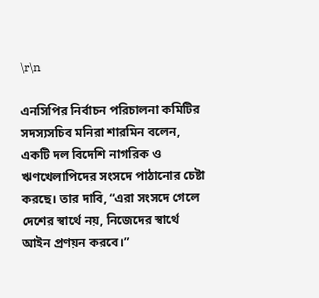\r\n

এনসিপির নির্বাচন পরিচালনা কমিটির সদস্যসচিব মনিরা শারমিন বলেন, একটি দল বিদেশি নাগরিক ও ঋণখেলাপিদের সংসদে পাঠানোর চেষ্টা করছে। তার দাবি, “এরা সংসদে গেলে দেশের স্বার্থে নয়, নিজেদের স্বার্থে আইন প্রণয়ন করবে।”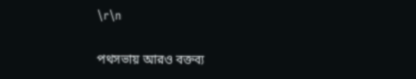\r\n

পথসভায় আরও বক্তব্য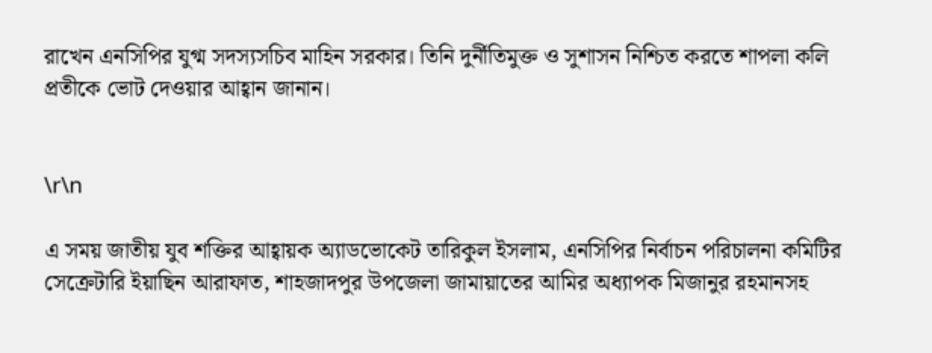রাখেন এনসিপির যুগ্ম সদস্যসচিব মাহিন সরকার। তিনি দুর্নীতিমুক্ত ও সুশাসন নিশ্চিত করতে শাপলা কলি প্রতীকে ভোট দেওয়ার আহ্বান জানান।


\r\n

এ সময় জাতীয় যুব শক্তির আহ্বায়ক অ্যাডভোকেট তারিকুল ইসলাম, এনসিপির নির্বাচন পরিচালনা কমিটির সেক্রেটারি ইয়াছিন আরাফাত, শাহজাদপুর উপজেলা জামায়াতের আমির অধ্যাপক মিজানুর রহমানসহ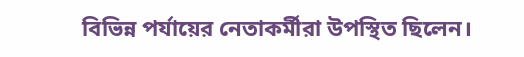বিভিন্ন পর্যায়ের নেতাকর্মীরা উপস্থিত ছিলেন।